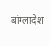बांग्लादेश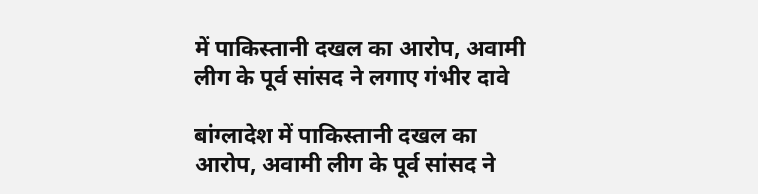में पाकिस्तानी दखल का आरोप, अवामी लीग के पूर्व सांसद ने लगाए गंभीर दावे

बांग्लादेश में पाकिस्तानी दखल का आरोप, अवामी लीग के पूर्व सांसद ने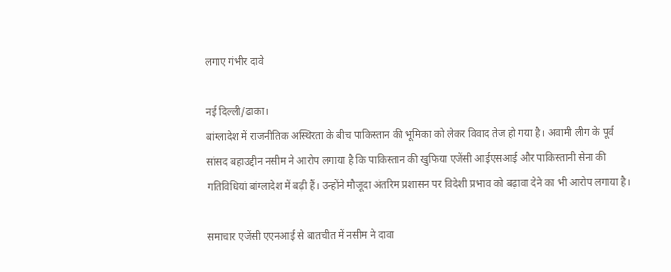लगाए गंभीर दावे

नई दिल्ली/ढाका।
बांग्लादेश में राजनीतिक अस्थिरता के बीच पाकिस्तान की भूमिका को लेकर विवाद तेज हो गया है। अवामी लीग के पूर्व सांसद बहाउद्दीन नसीम ने आरोप लगाया है कि पाकिस्तान की खुफिया एजेंसी आईएसआई और पाकिस्तानी सेना की गतिविधियां बांग्लादेश में बढ़ी हैं। उन्होंने मौजूदा अंतरिम प्रशासन पर विदेशी प्रभाव को बढ़ावा देने का भी आरोप लगाया है।

समाचार एजेंसी एएनआई से बातचीत में नसीम ने दावा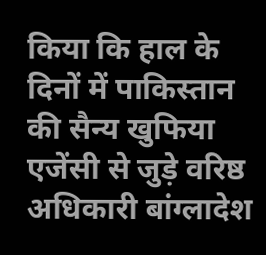किया कि हाल के दिनों में पाकिस्तान की सैन्य खुफिया एजेंसी से जुड़े वरिष्ठ अधिकारी बांग्लादेश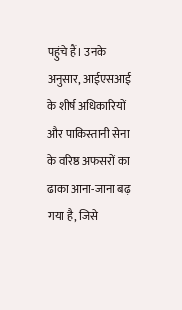पहुंचे हैं। उनके अनुसार, आईएसआई के शीर्ष अधिकारियों और पाकिस्तानी सेना के वरिष्ठ अफसरों का ढाका आना-जाना बढ़ गया है, जिसे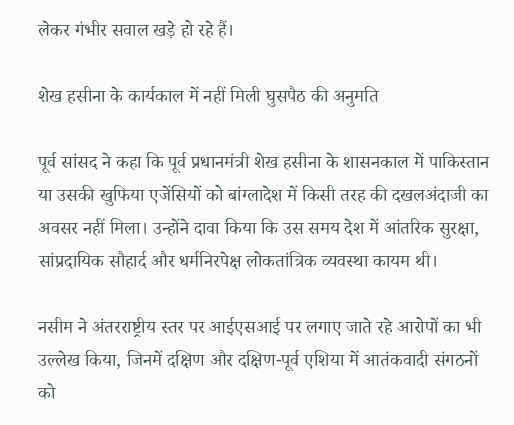लेकर गंभीर सवाल खड़े हो रहे हैं।

शेख हसीना के कार्यकाल में नहीं मिली घुसपैठ की अनुमति

पूर्व सांसद ने कहा कि पूर्व प्रधानमंत्री शेख हसीना के शासनकाल में पाकिस्तान या उसकी खुफिया एजेंसियों को बांग्लादेश में किसी तरह की दखलअंदाजी का अवसर नहीं मिला। उन्होंने दावा किया कि उस समय देश में आंतरिक सुरक्षा, सांप्रदायिक सौहार्द और धर्मनिरपेक्ष लोकतांत्रिक व्यवस्था कायम थी।

नसीम ने अंतरराष्ट्रीय स्तर पर आईएसआई पर लगाए जाते रहे आरोपों का भी उल्लेख किया, जिनमें दक्षिण और दक्षिण-पूर्व एशिया में आतंकवादी संगठनों को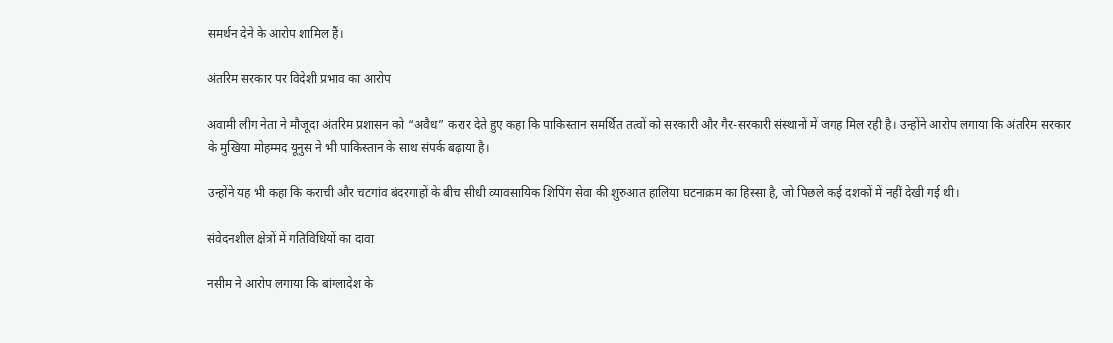समर्थन देने के आरोप शामिल हैं।

अंतरिम सरकार पर विदेशी प्रभाव का आरोप

अवामी लीग नेता ने मौजूदा अंतरिम प्रशासन को “अवैध” करार देते हुए कहा कि पाकिस्तान समर्थित तत्वों को सरकारी और गैर-सरकारी संस्थानों में जगह मिल रही है। उन्होंने आरोप लगाया कि अंतरिम सरकार के मुखिया मोहम्मद यूनुस ने भी पाकिस्तान के साथ संपर्क बढ़ाया है।

उन्होंने यह भी कहा कि कराची और चटगांव बंदरगाहों के बीच सीधी व्यावसायिक शिपिंग सेवा की शुरुआत हालिया घटनाक्रम का हिस्सा है, जो पिछले कई दशकों में नहीं देखी गई थी।

संवेदनशील क्षेत्रों में गतिविधियों का दावा

नसीम ने आरोप लगाया कि बांग्लादेश के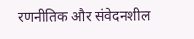रणनीतिक और संवेदनशील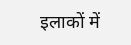इलाकों में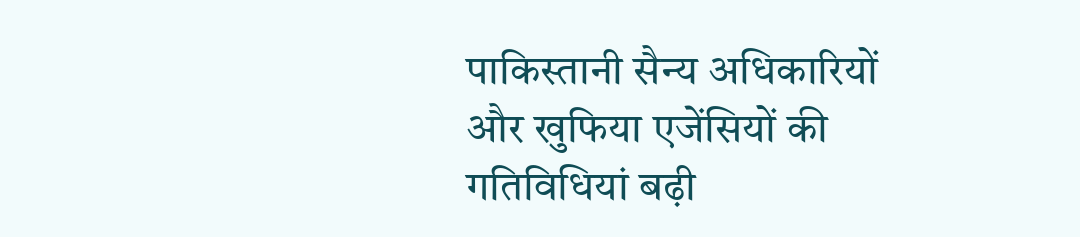पाकिस्तानी सैन्य अधिकारियों और खुफिया एजेंसियों की गतिविधियां बढ़ी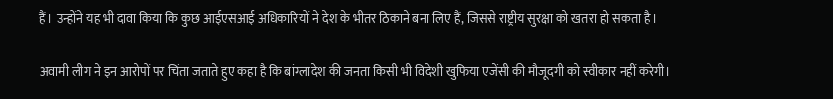हैं। उन्होंने यह भी दावा किया कि कुछ आईएसआई अधिकारियों ने देश के भीतर ठिकाने बना लिए हैं, जिससे राष्ट्रीय सुरक्षा को खतरा हो सकता है।

अवामी लीग ने इन आरोपों पर चिंता जताते हुए कहा है कि बांग्लादेश की जनता किसी भी विदेशी खुफिया एजेंसी की मौजूदगी को स्वीकार नहीं करेगी।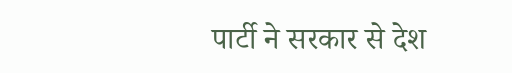पार्टी ने सरकार से देश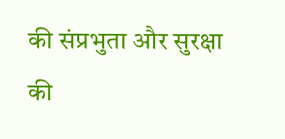की संप्रभुता और सुरक्षा की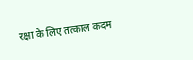रक्षा के लिए तत्काल कदम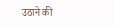उठाने की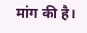मांग की है।